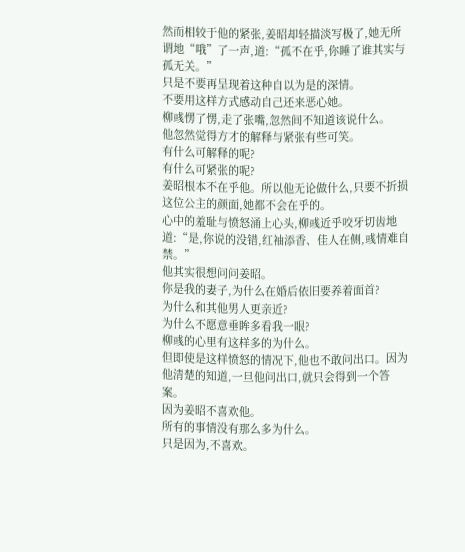然而相较于他的紧张,姜昭却轻描淡写极了,她无所谓地“哦”了一声,道:“孤不在乎,你睡了谁其实与孤无关。”
只是不要再呈现着这种自以为是的深情。
不要用这样方式感动自己还来恶心她。
柳彧愣了愣,走了张嘴,忽然间不知道该说什么。
他忽然觉得方才的解释与紧张有些可笑。
有什么可解释的呢?
有什么可紧张的呢?
姜昭根本不在乎他。所以他无论做什么,只要不折损这位公主的颜面,她都不会在乎的。
心中的羞耻与愤怒涌上心头,柳彧近乎咬牙切齿地道:“是,你说的没错,红袖添香、佳人在侧,彧情难自禁。”
他其实很想问问姜昭。
你是我的妻子,为什么在婚后依旧要养着面首?
为什么和其他男人更亲近?
为什么不愿意垂眸多看我一眼?
柳彧的心里有这样多的为什么。
但即使是这样愤怒的情况下,他也不敢问出口。因为他清楚的知道,一旦他问出口,就只会得到一个答案。
因为姜昭不喜欢他。
所有的事情没有那么多为什么。
只是因为,不喜欢。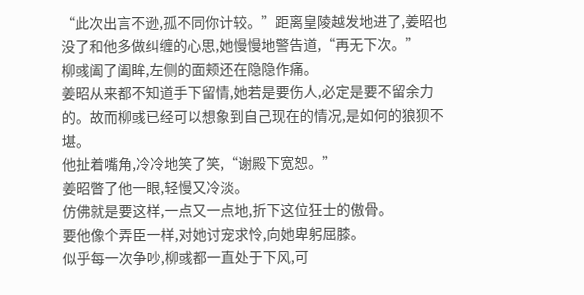“此次出言不逊,孤不同你计较。”距离皇陵越发地进了,姜昭也没了和他多做纠缠的心思,她慢慢地警告道,“再无下次。”
柳彧阖了阖眸,左侧的面颊还在隐隐作痛。
姜昭从来都不知道手下留情,她若是要伤人,必定是要不留余力的。故而柳彧已经可以想象到自己现在的情况,是如何的狼狈不堪。
他扯着嘴角,冷冷地笑了笑,“谢殿下宽恕。”
姜昭瞥了他一眼,轻慢又冷淡。
仿佛就是要这样,一点又一点地,折下这位狂士的傲骨。
要他像个弄臣一样,对她讨宠求怜,向她卑躬屈膝。
似乎每一次争吵,柳彧都一直处于下风,可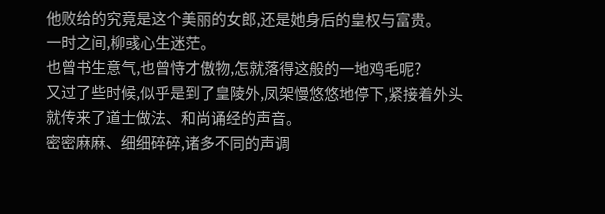他败给的究竟是这个美丽的女郎,还是她身后的皇权与富贵。
一时之间,柳彧心生迷茫。
也曾书生意气,也曾恃才傲物,怎就落得这般的一地鸡毛呢?
又过了些时候,似乎是到了皇陵外,凤架慢悠悠地停下,紧接着外头就传来了道士做法、和尚诵经的声音。
密密麻麻、细细碎碎,诸多不同的声调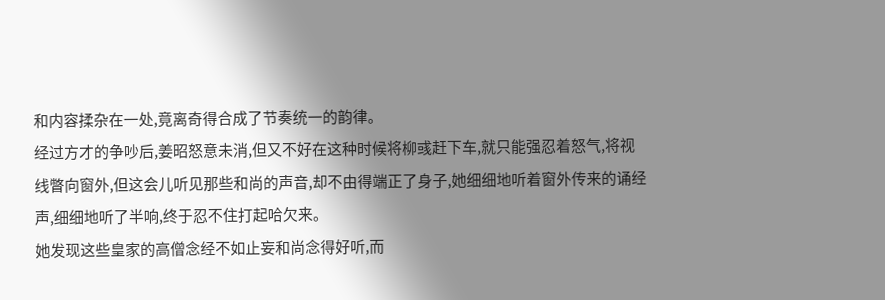和内容揉杂在一处,竟离奇得合成了节奏统一的韵律。
经过方才的争吵后,姜昭怒意未消,但又不好在这种时候将柳彧赶下车,就只能强忍着怒气,将视线瞥向窗外,但这会儿听见那些和尚的声音,却不由得端正了身子,她细细地听着窗外传来的诵经声,细细地听了半响,终于忍不住打起哈欠来。
她发现这些皇家的高僧念经不如止妄和尚念得好听,而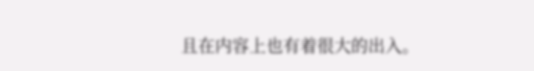且在内容上也有着很大的出入。